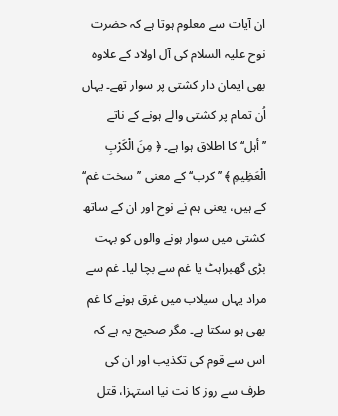ان آیات سے معلوم ہوتا ہے کہ حضرت نوح علیہ السلام کی آل اولاد کے علاوہ بھی ایمان دار کشتی پر سوار تھے۔ یہاں اُن تمام پر کشتی والے ہونے کے ناتے ’’أہل‘‘ کا اطلاق ہوا ہے۔ ﴿ مِنَ الْكَرْبِ الْعَظِيمِ ﴾ ’’کرب‘‘ کے معنی ’’سخت غم‘‘ کے ہیں، یعنی ہم نے نوح اور ان کے ساتھ کشتی میں سوار ہونے والوں کو بہت بڑی گھبراہٹ یا غم سے بچا لیا۔ غم سے مراد یہاں سیلاب میں غرق ہونے کا غم بھی ہو سکتا ہے۔ مگر صحیح یہ ہے کہ اس سے قوم کی تکذیب اور ان کی طرف سے روز کا نت نیا استہزا، قتل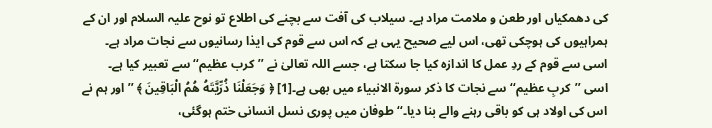کی دھمکیاں اور طعن و ملامت مراد ہے۔ سیلاب کی آفت سے بچنے کی اطلاع تو نوح علیہ السلام اور ان کے ہمراہیوں کی ہوچکی تھی، اس لیے صحیح یہی ہے کہ اس سے قوم کی ایذا رسانیوں سے نجات مراد ہے۔ اسی سے قوم کے ردِ عمل کا اندازہ کیا جا سکتا ہے، جسے اللہ تعالیٰ نے ’’کرب عظیم‘‘ سے تعبیر کیا ہے۔ اسی ’’کربِ عظیم‘‘ سے نجات کا ذکر سورۃ الانبیاء میں بھی ہے۔[1] ﴿ وَجَعَلْنَا ذُرِّيَّتَهُ هُمُ الْبَاقِينَ ﴾ ’’اور ہم نے اس کی اولاد ہی کو باقی رہنے والے بنا دیا۔‘‘ طوفان میں پوری نسل انسانی ختم ہوگئی،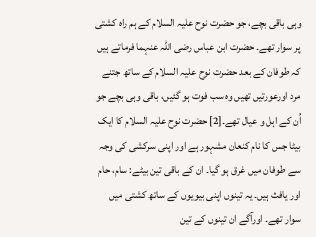وہی باقی بچے، جو حضرت نوح علیہ السلام کے ہم راہ کشتی پر سوار تھے۔ حضرت ابن عباس رضی اللہ عنہما فرماتے ہیں کہ طوفان کے بعد حضرت نوح علیہ السلام کے ساتھ جتنے مرد اورعورتیں تھیں وہ سب فوت ہو گئیں، باقی وہی بچے جو اُن کے اہل و عیال تھے۔[2] حضرت نوح علیہ السلام کا ایک بیٹا جس کا نام کنعان مشہور ہے اور اپنی سرکشی کی وجہ سے طوفان میں غرق ہو گیا۔ ان کے باقی تین بیٹے: سام، حام اور یافث ہیں۔ یہ تینوں اپنی بیویوں کے ساتھ کشتی میں سوار تھے۔ اورآگے ان تینوں کے تین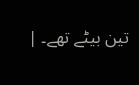تین بیٹے تھے۔ |